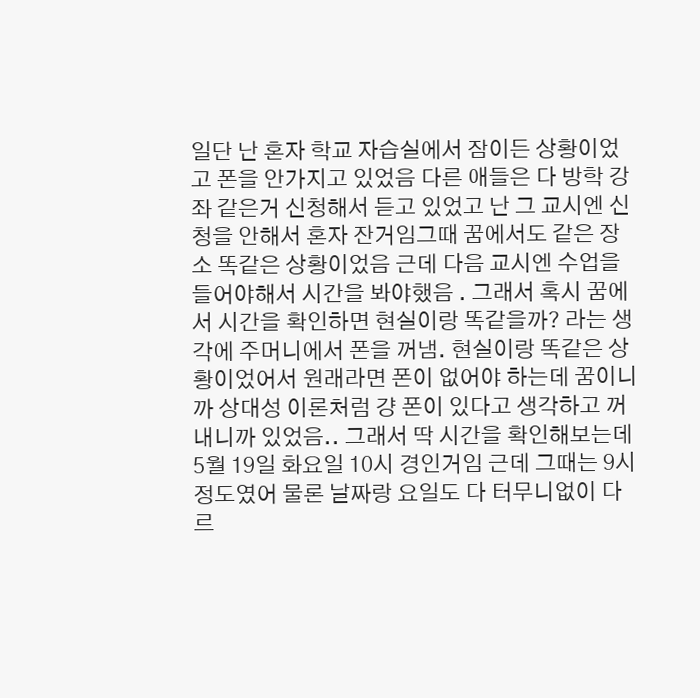일단 난 혼자 학교 자습실에서 잠이든 상황이었고 폰을 안가지고 있었음 다른 애들은 다 방학 강좌 같은거 신청해서 듣고 있었고 난 그 교시엔 신청을 안해서 혼자 잔거임그때 꿈에서도 같은 장소 똑같은 상황이었음 근데 다음 교시엔 수업을 들어야해서 시간을 봐야했음 . 그래서 혹시 꿈에서 시간을 확인하면 현실이랑 똑같을까? 라는 생각에 주머니에서 폰을 꺼냄. 현실이랑 똑같은 상황이었어서 원래라면 폰이 없어야 하는데 꿈이니까 상대성 이론처럼 걍 폰이 있다고 생각하고 꺼내니까 있었음.. 그래서 딱 시간을 확인해보는데 5월 19일 화요일 10시 경인거임 근데 그때는 9시정도였어 물론 날짜랑 요일도 다 터무니없이 다르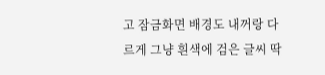고 잠금화면 배경도 내꺼랑 다르게 그냥 흰색에 검은 글씨 딱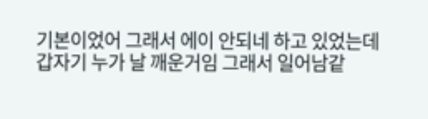기본이었어 그래서 에이 안되네 하고 있었는데 갑자기 누가 날 깨운거임 그래서 일어남같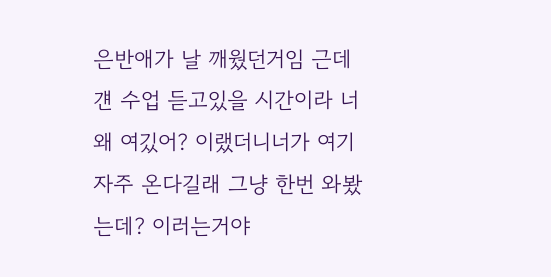은반애가 날 깨웠던거임 근데 걘 수업 듣고있을 시간이라 너 왜 여깄어? 이랬더니너가 여기 자주 온다길래 그냥 한번 와봤는데? 이러는거야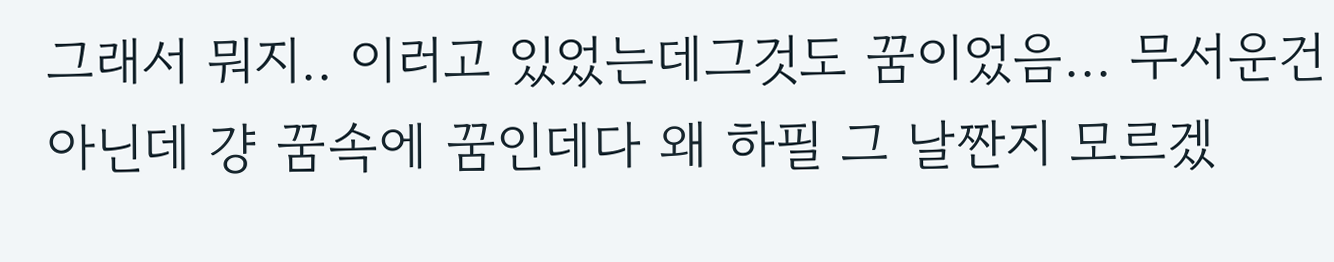그래서 뭐지.. 이러고 있었는데그것도 꿈이었음... 무서운건 아닌데 걍 꿈속에 꿈인데다 왜 하필 그 날짠지 모르겠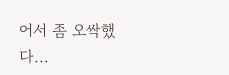어서 좀 오싹했다...